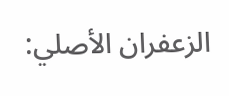الزعفران الأصلي: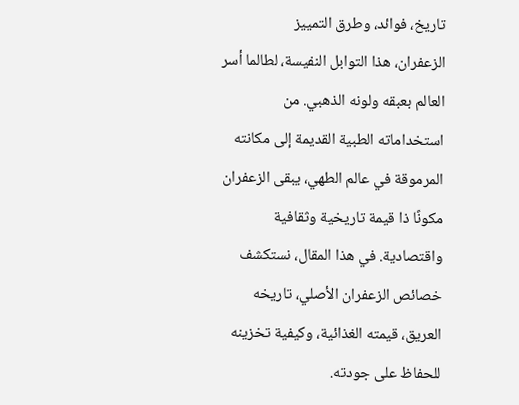تاريخ، فوائد، وطرق التمييز
الزعفران، هذا التوابل النفيسة، لطالما أسر العالم بعبقه ولونه الذهبي. من استخداماته الطبية القديمة إلى مكانته المرموقة في عالم الطهي، يبقى الزعفران مكونًا ذا قيمة تاريخية وثقافية واقتصادية. في هذا المقال، نستكشف خصائص الزعفران الأصلي، تاريخه العريق، قيمته الغذائية، وكيفية تخزينه للحفاظ على جودته.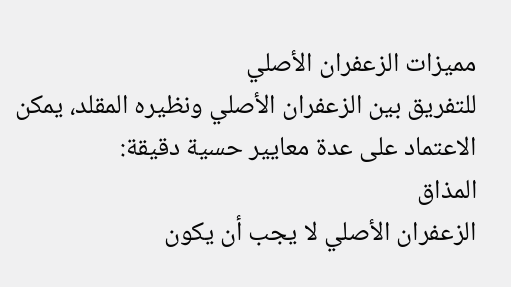مميزات الزعفران الأصلي
للتفريق بين الزعفران الأصلي ونظيره المقلد، يمكن الاعتماد على عدة معايير حسية دقيقة:
المذاق
الزعفران الأصلي لا يجب أن يكون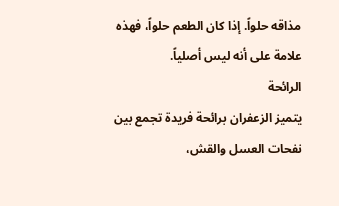مذاقه حلواً. إذا كان الطعم حلواً، فهذه علامة على أنه ليس أصلياً.
الرائحة
يتميز الزعفران برائحة فريدة تجمع بين نفحات العسل والقش،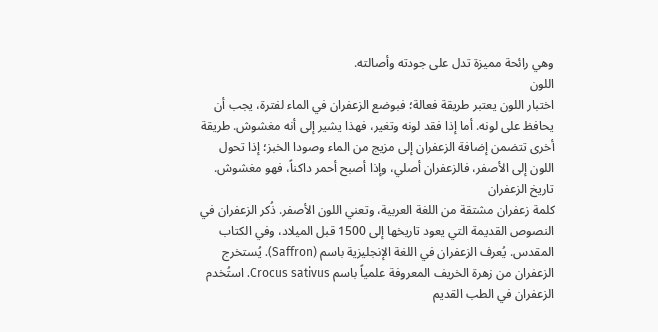وهي رائحة مميزة تدل على جودته وأصالته.
اللون
اختبار اللون يعتبر طريقة فعالة؛ فبوضع الزعفران في الماء لفترة، يجب أن يحافظ على لونه. أما إذا فقد لونه وتغير، فهذا يشير إلى أنه مغشوش. طريقة أخرى تتضمن إضافة الزعفران إلى مزيج من الماء وصودا الخبز؛ إذا تحول اللون إلى الأصفر، فالزعفران أصلي، وإذا أصبح أحمر داكناً، فهو مغشوش.
تاريخ الزعفران
كلمة زعفران مشتقة من اللغة العربية، وتعني اللون الأصفر. ذُكر الزعفران في النصوص القديمة التي يعود تاريخها إلى 1500 قبل الميلاد، وفي الكتاب المقدس. يُعرف الزعفران في اللغة الإنجليزية باسم (Saffron). يُستخرج الزعفران من زهرة الخريف المعروفة علمياً باسم Crocus sativus. استُخدم الزعفران في الطب القديم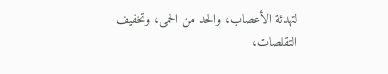لتهدئة الأعصاب، والحد من الحمى، وتخفيف التقلصات،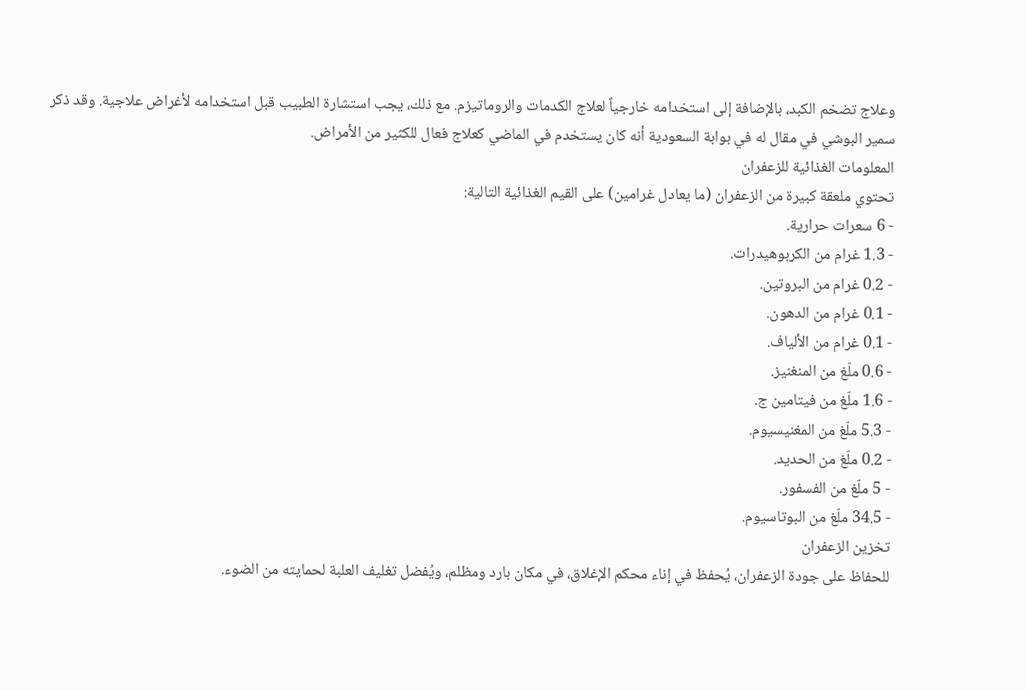وعلاج تضخم الكبد، بالإضافة إلى استخدامه خارجياً لعلاج الكدمات والروماتيزم. مع ذلك، يجب استشارة الطبيب قبل استخدامه لأغراض علاجية. وقد ذكر سمير البوشي في مقال له في بوابة السعودية أنه كان يستخدم في الماضي كعلاج فعال للكثير من الأمراض.
المعلومات الغذائية للزعفران
تحتوي ملعقة كبيرة من الزعفران (ما يعادل غرامين) على القيم الغذائية التالية:
- 6 سعرات حرارية.
- 1.3 غرام من الكربوهيدرات.
- 0.2 غرام من البروتين.
- 0.1 غرام من الدهون.
- 0.1 غرام من الألياف.
- 0.6 ملّغ من المنغنيز.
- 1.6 ملّغ من فيتامين ج.
- 5.3 ملّغ من المغنيسيوم.
- 0.2 ملّغ من الحديد.
- 5 ملّغ من الفسفور.
- 34.5 ملّغ من البوتاسيوم.
تخزين الزعفران
للحفاظ على جودة الزعفران، يُحفظ في إناء محكم الإغلاق، في مكان بارد ومظلم، ويُفضل تغليف العلبة لحمايته من الضوء.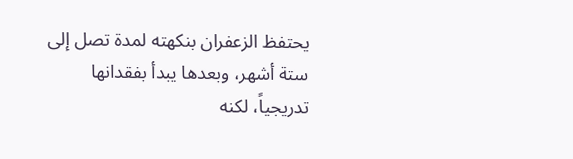يحتفظ الزعفران بنكهته لمدة تصل إلى ستة أشهر، وبعدها يبدأ بفقدانها تدريجياً، لكنه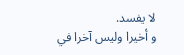لا يفسد.
و أخيرا وليس آخرا في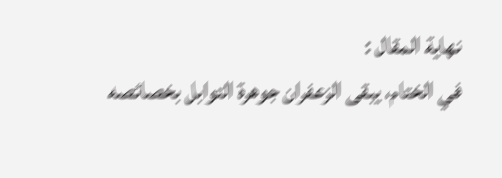نهاية المقال :
في الختام، يبقى الزعفران جوهرة التوابل بخصائصه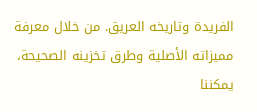الفريدة وتاريخه العريق. من خلال معرفة مميزاته الأصلية وطرق تخزينه الصحيحة، يمكننا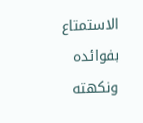الاستمتاع بفوائده ونكهته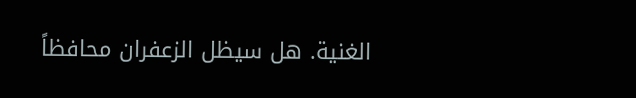الغنية. هل سيظل الزعفران محافظاً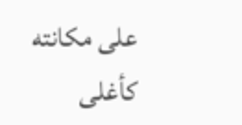على مكانته كأغلى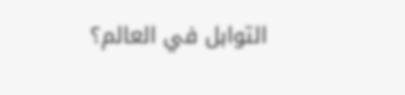التوابل في العالم؟